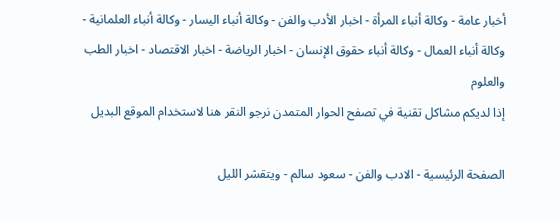أخبار عامة - وكالة أنباء المرأة - اخبار الأدب والفن - وكالة أنباء اليسار - وكالة أنباء العلمانية - وكالة أنباء العمال - وكالة أنباء حقوق الإنسان - اخبار الرياضة - اخبار الاقتصاد - اخبار الطب والعلوم
إذا لديكم مشاكل تقنية في تصفح الحوار المتمدن نرجو النقر هنا لاستخدام الموقع البديل

الصفحة الرئيسية - الادب والفن - سعود سالم - ويتقشر الليل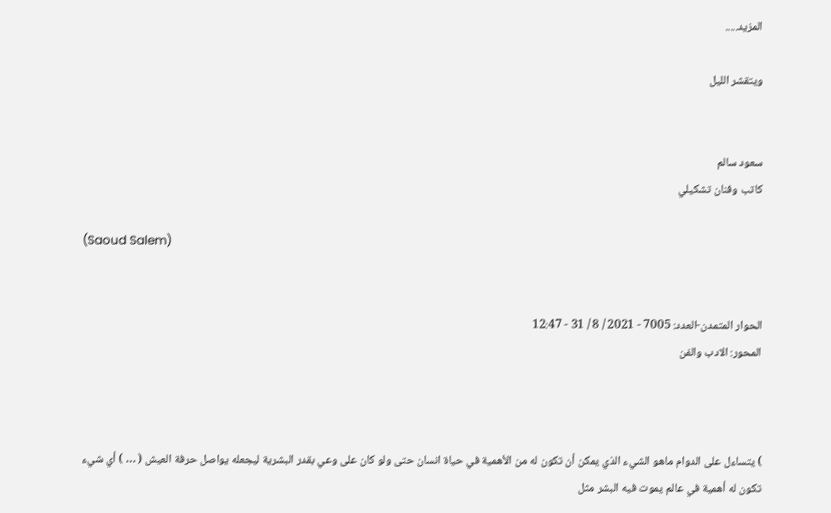المزيد.....

ويتقشر الليل


سعود سالم
كاتب وفنان تشكيلي

(Saoud Salem)


الحوار المتمدن-العدد: 7005 - 2021 / 8 / 31 - 12:47
المحور: الادب والفن



) يتساءل على الدوام ماهو الشيء الذي يمكن أن تكون له من الأهمية في حياة انسان حتى ولو كان على وعي بقدر البشرية ليجعله يواصل حرفة العيش ( … ) أي شيء تكون له أهمية في عالم يموت فيه البشر مثل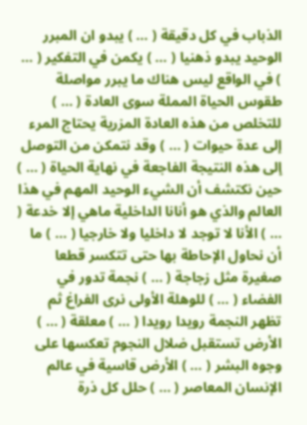الذباب في كل دقيقة ( … ) يبدو ان المبرر الوحيد يبدو ذهنيا ( … ) يكمن في التفكير ( … ) في الواقع ليس هناك ما يبرر مواصلة طقوس الحياة المملة سوى العادة ( … ) للتخلص من هذه العادة المزرية يحتاج المرء إلى عدة حيوات ( … ) وقد نتمكن من التوصل إلى هذه النتيجة الفاجعة في نهاية الحياة ( … ) حين نكتشف أن الشيء الوحيد المهم في هذا العالم والذي هو أنانا الداخلية ماهي إلا خدعة ( … ) الأنا لا توجد لا داخليا ولا خارجيا ( … ) ما أن نحاول الإحاطة بها حتى تتكسر قطعا صغيرة مثل زجاجة ( … ) نجمة تدور في الفضاء ( … ) للوهلة الأولى نرى الفراغ ثم تظهر النجمة رويدا رويدا ( … ) معلقة ( … ) الأرض تستقبل ضلال النجوم تعكسها على وجوه البشر ( … ) الأرض قاسية في عالم الإنسان المعاصر ( … ) حلل كل ذرة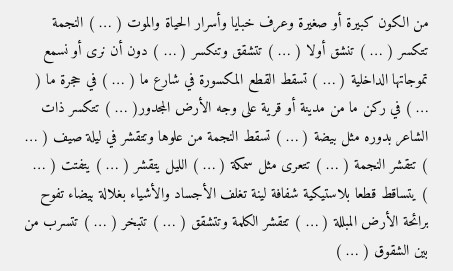من الكون كبيرة أو صغيرة وعرف خبايا وأسرار الحياة والموت ( … ) النجمة تتكسر ( … ) تنشق أولا ( … ) تتشقق وتنكسر ( … ) دون أن نرى أو نسمع تموجاتها الداخلية ( … ) تسقط القطع المكسورة في شارع ما ( … ) في حجرة ما ( … ) في ركن ما من مدينة أو قرية على وجه الأرض المجدور( … ) تتكسر ذات الشاعر بدوره مثل بيضة ( … ) تسقط النجمة من علوها وتتقشر في ليلة صيف ( … ) تتقشر النجمة ( … ) تتعرى مثل سمكة ( … ) الليل يتقشر ( … ) يتفتت ( … ) يتساقط قطعا بلاستيكية شفافة لينة تغلف الأجساد والأشياء بغلالة بيضاء تفوح برائحة الأرض المبللة ( … ) تتقشر الكلمة وتتشقق ( … ) تتبخر ( … ) تتسرب من بين الشقوق ( … )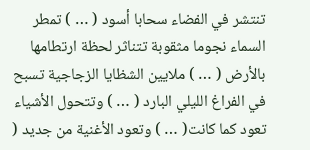تنتشر في الفضاء سحابا أسود ( … ) تمطر السماء نجوما مثقوبة تتناثر لحظة ارتطامها بالأرض ( … ) ملايين الشظايا الزجاجية تسبح في الفراغ الليلي البارد ( … ) وتتحول الأشياء تعود كما كانت( … ) وتعود الأغنية من جديد (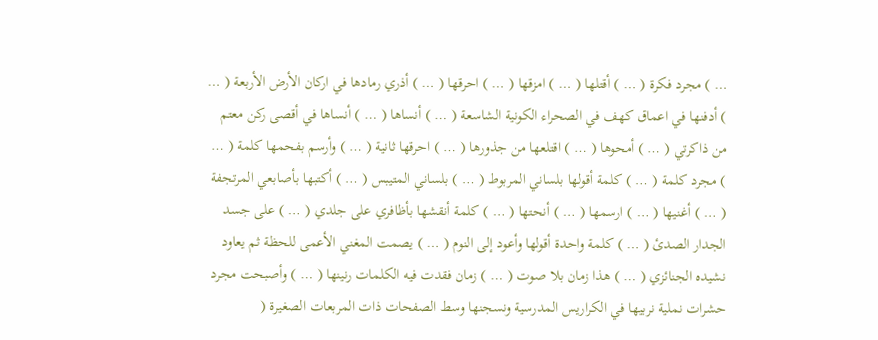… ) مجرد فكرة ( … ) أقتلها ( … ) امزقها ( … ) احرقها ( … ) أذري رمادها في اركان الأرض الأربعة ( … ) أدفنها في اعماق كهف في الصحراء الكونية الشاسعة ( … ) أنساها ( … ) أنساها في أقصى ركن معتم من ذاكرتي ( … ) أمحوها ( … ) اقتلعها من جذورها ( … ) احرقها ثانية ( … ) وأرسم بفحمها كلمة ( … ) مجرد كلمة ( … ) كلمة أقولها بلساني المربوط ( … ) بلساني المتيبس ( … ) أكتبها بأصابعي المرتجفة ( … ) أغنيها ( … ) ارسمها ( … ) أنحتها ( … ) كلمة أنقشها بأظافري على جلدي ( … ) على جسد الجدار الصدئ ( … ) كلمة واحدة أقولها وأعود إلى النوم ( … ) يصمت المغني الأعمى للحظة ثم يعاود نشيده الجنائزي ( … ) هذا زمان بلا صوت ( … ) زمان فقدت فيه الكلمات رنينها ( … ) وأصبحت مجرد حشرات نملية نربيها في الكراريس المدرسية ونسجنها وسط الصفحات ذات المربعات الصغيرة (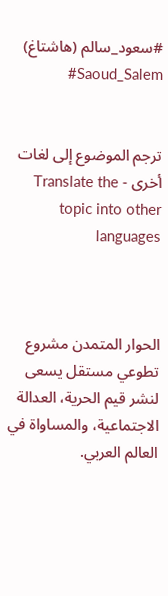#سعود_سالم (هاشتاغ)       Saoud_Salem#


ترجم الموضوع إلى لغات أخرى - Translate the topic into other languages



الحوار المتمدن مشروع تطوعي مستقل يسعى لنشر قيم الحرية، العدالة الاجتماعية، والمساواة في العالم العربي.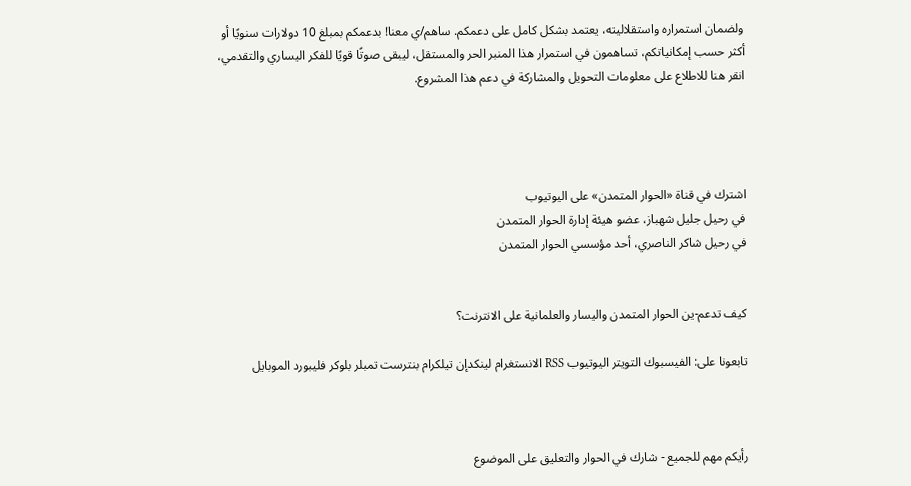ولضمان استمراره واستقلاليته، يعتمد بشكل كامل على دعمكم. ساهم/ي معنا! بدعمكم بمبلغ 10 دولارات سنويًا أو أكثر حسب إمكانياتكم، تساهمون في استمرار هذا المنبر الحر والمستقل، ليبقى صوتًا قويًا للفكر اليساري والتقدمي، انقر هنا للاطلاع على معلومات التحويل والمشاركة في دعم هذا المشروع.




اشترك في قناة «الحوار المتمدن» على اليوتيوب
في رحيل جليل شهباز، عضو هيئة إدارة الحوار المتمدن
في رحيل شاكر الناصري، أحد مؤسسي الحوار المتمدن


كيف تدعم-ين الحوار المتمدن واليسار والعلمانية على الانترنت؟

تابعونا على: الفيسبوك التويتر اليوتيوب RSS الانستغرام لينكدإن تيلكرام بنترست تمبلر بلوكر فليبورد الموبايل



رأيكم مهم للجميع - شارك في الحوار والتعليق على الموضوع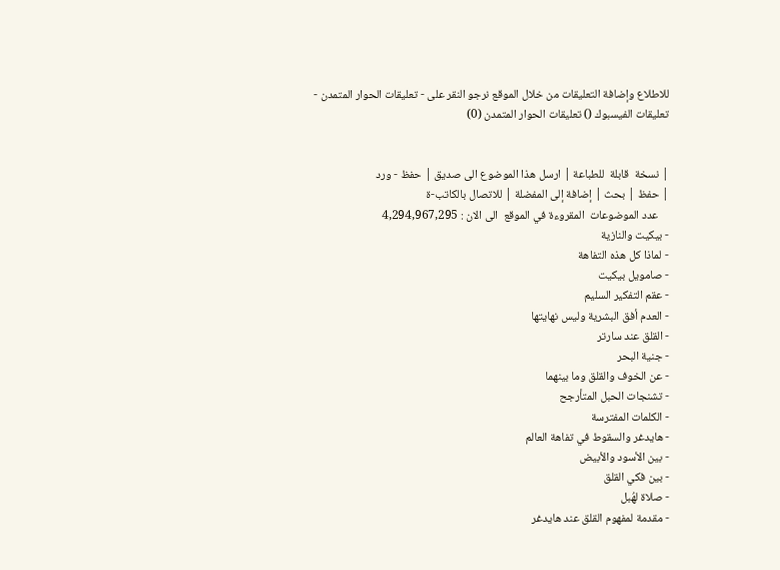للاطلاع وإضافة التعليقات من خلال الموقع نرجو النقر على - تعليقات الحوار المتمدن -
تعليقات الفيسبوك () تعليقات الحوار المتمدن (0)


| نسخة  قابلة  للطباعة | ارسل هذا الموضوع الى صديق | حفظ - ورد
| حفظ | بحث | إضافة إلى المفضلة | للاتصال بالكاتب-ة
    عدد الموضوعات  المقروءة في الموقع  الى الان : 4,294,967,295
- بيكيت والنازية
- لماذا كل هذه التفاهة
- صامويل بيكيت
- عقم التفكير السليم
- العدم أفق البشرية وليس نهايتها
- القلق عند سارتر
- جنية البحر
- عن الخوف والقلق وما بينهما
- تشنجات الحبل المتأرجح
- الكلمات المفترسة
- هايدغر والسقوط في تفاهة العالم
- بين الأسود والأبيض
- بين فكي القلق
- صلاة لهُبل
- مقدمة لمفهوم القلق عند هايدغر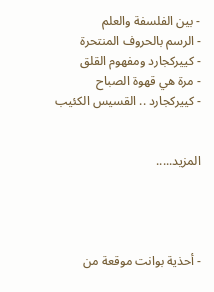- بين الفلسفة والعلم
- الرسم بالحروف المنتحرة
- كييركجارد ومفهوم القلق
- مرة هي قهوة الصباح
- كييركجارد .. القسيس الكئيب


المزيد.....




- أحذية بوانت موقعة من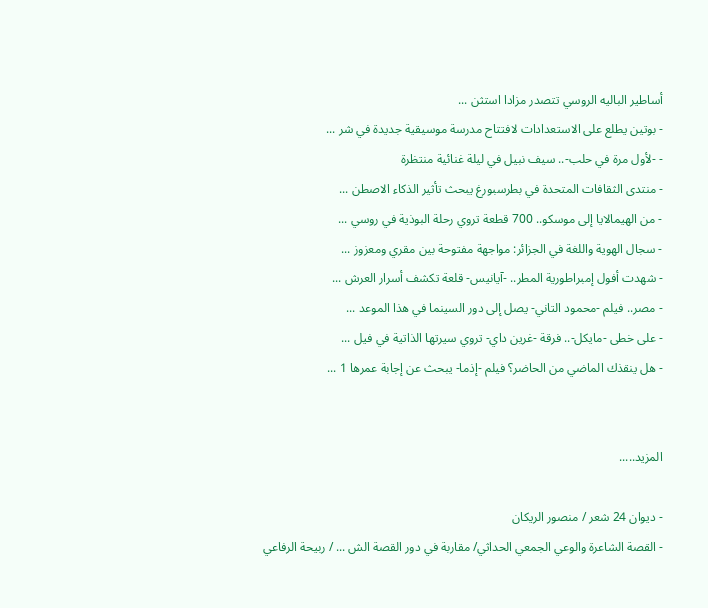أساطير الباليه الروسي تتصدر مزادا استثن ...
- بوتين يطلع على الاستعدادات لافتتاح مدرسة موسيقية جديدة في شر ...
- -لأول مرة في حلب-.. سيف نبيل في ليلة غنائية منتظرة
- منتدى الثقافات المتحدة في بطرسبورغ يبحث تأثير الذكاء الاصطن ...
- من الهيمالايا إلى موسكو.. 700 قطعة تروي رحلة البوذية في روسي ...
- سجال الهوية واللغة في الجزائر: مواجهة مفتوحة بين مقري ومعزوز ...
- شهدت أفول إمبراطورية المطر.. -آيانيس- قلعة تكشف أسرار العرش ...
- مصر.. فيلم -محمود التاني- يصل إلى دور السينما في هذا الموعد ...
- على خطى -مايكل-.. فرقة -غرين داي- تروي سيرتها الذاتية في فيل ...
- هل ينقذك الماضي من الحاضر؟ فيلم -إذما- يبحث عن إجابة عمرها 1 ...


المزيد.....

- ديوان 24 شعر / منصور الريكان
- القصة الشاعرة والوعي الجمعي الحداثي/ مقاربة في دور القصة الش ... / ربيحة الرفاعي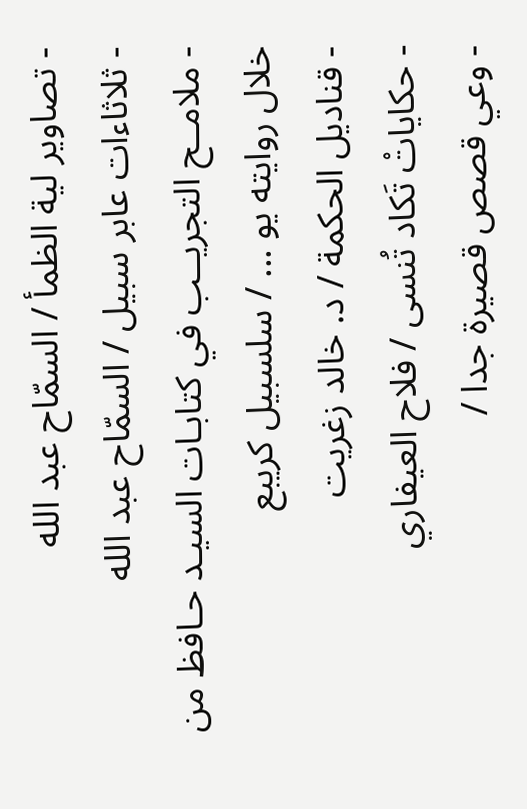- تصاوير لية الظمأ / السمّاح عبد الله
- ثلاثاءات عابر سبيل / السمّاح عبد الله
- ملامــح التجريــب في كتابـات السيـد حـافظ من خلال روايته يو ... / سلسبيل كريبع
- قناديل الحكمة / د. خالد زغريت
- حكاياتْ تَكاد تُنسى / فلاح العيفاري
- وعي قصص قصيرة جدا /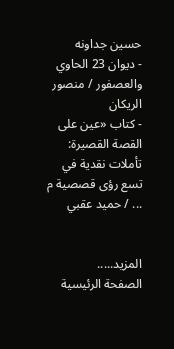حسين جداونه
- ديوان 23 الحاوي والعصفور / منصور الريكان
- كتاب «عين على القصة القصيرة: تأملات نقدية في تسع رؤى قصصية م ... / حميد عقبي


المزيد.....
الصفحة الرئيسية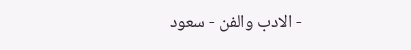- الادب والفن - سعود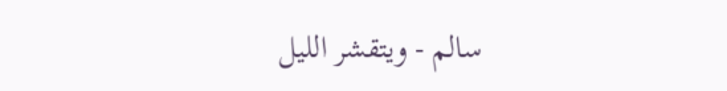سالم - ويتقشر الليل